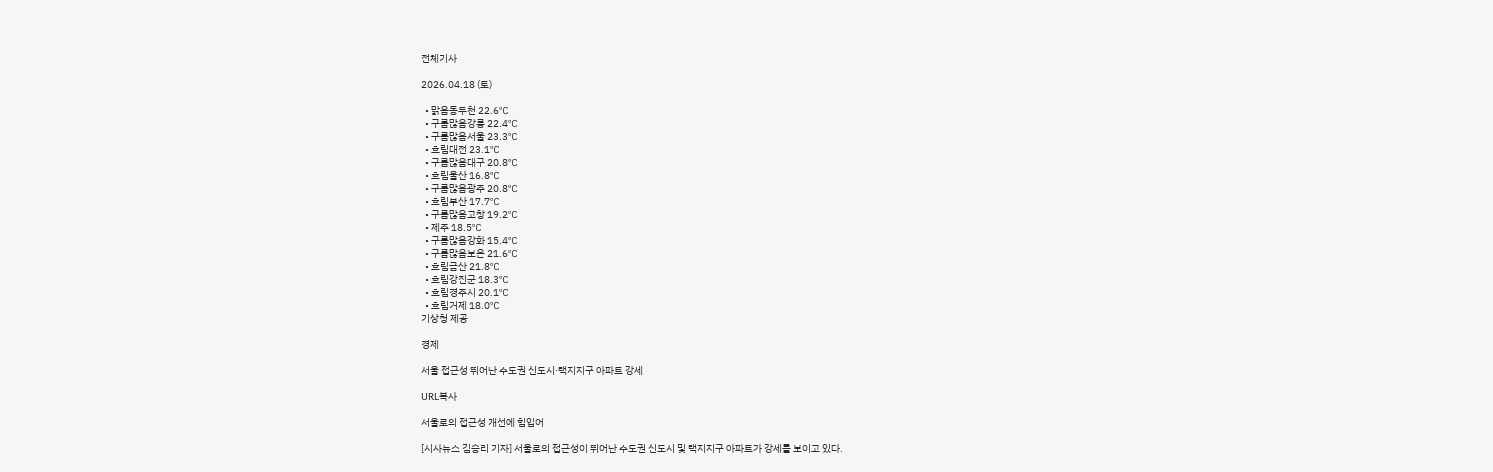전체기사

2026.04.18 (토)

  • 맑음동두천 22.6℃
  • 구름많음강릉 22.4℃
  • 구름많음서울 23.3℃
  • 흐림대전 23.1℃
  • 구름많음대구 20.8℃
  • 흐림울산 16.8℃
  • 구름많음광주 20.8℃
  • 흐림부산 17.7℃
  • 구름많음고창 19.2℃
  • 제주 18.5℃
  • 구름많음강화 15.4℃
  • 구름많음보은 21.6℃
  • 흐림금산 21.8℃
  • 흐림강진군 18.3℃
  • 흐림경주시 20.1℃
  • 흐림거제 18.0℃
기상청 제공

경제

서울 접근성 뛰어난 수도권 신도시·택지지구 아파트 강세

URL복사

서울로의 접근성 개선에 힘입어

[시사뉴스 김승리 기자] 서울로의 접근성이 뛰어난 수도권 신도시 및 택지지구 아파트가 강세를 보이고 있다.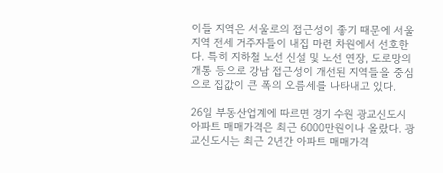이들 지역은 서울로의 접근성이 좋기 때문에 서울 지역 전세 거주자들이 내집 마련 차원에서 선호한다. 특히 지하철 노선 신설 및 노선 연장, 도로망의 개통 등으로 강남 접근성이 개선된 지역들을 중심으로 집값이 큰 폭의 오름세를 나타내고 있다.

26일 부동산업계에 따르면 경기 수원 광교신도시 아파트 매매가격은 최근 6000만원이나 올랐다. 광교신도시는 최근 2년간 아파트 매매가격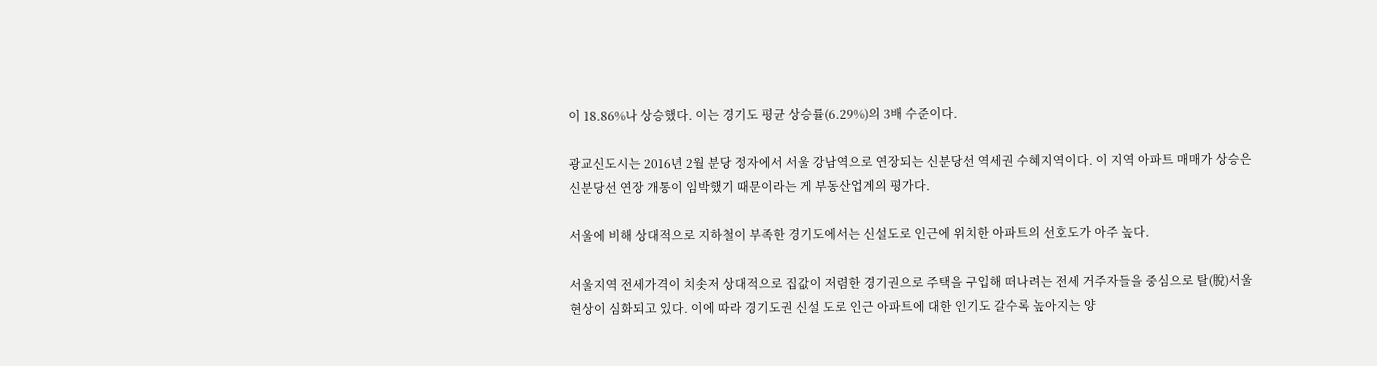이 18.86%나 상승했다. 이는 경기도 평균 상승률(6.29%)의 3배 수준이다.

광교신도시는 2016년 2월 분당 정자에서 서울 강남역으로 연장되는 신분당선 역세권 수혜지역이다. 이 지역 아파트 매매가 상승은 신분당선 연장 개통이 임박했기 때문이라는 게 부동산업계의 평가다.

서울에 비해 상대적으로 지하철이 부족한 경기도에서는 신설도로 인근에 위치한 아파트의 선호도가 아주 높다.

서울지역 전세가격이 치솟저 상대적으로 집값이 저렴한 경기권으로 주택을 구입해 떠나려는 전세 거주자들을 중심으로 탈(脫)서울 현상이 심화되고 있다. 이에 따라 경기도권 신설 도로 인근 아파트에 대한 인기도 갈수록 높아지는 양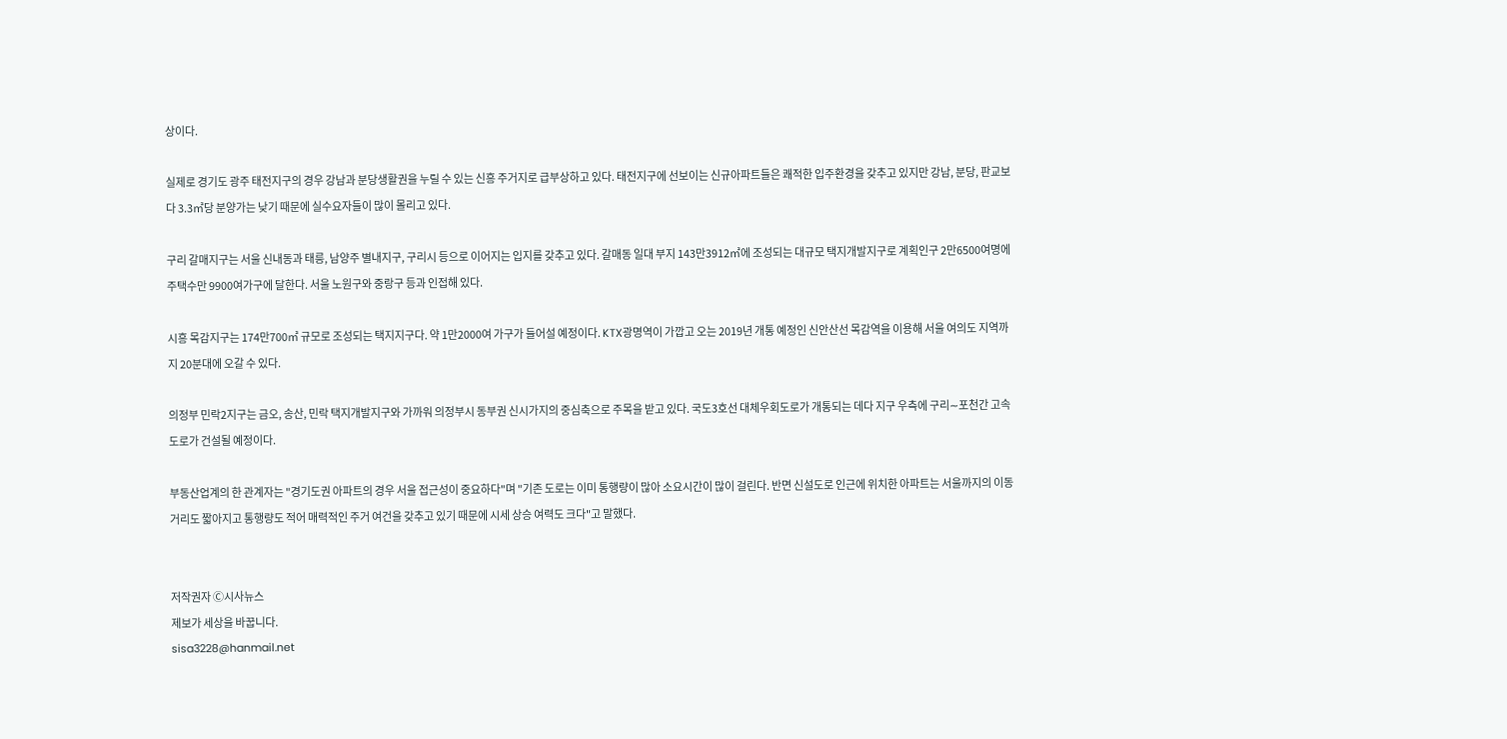상이다.

실제로 경기도 광주 태전지구의 경우 강남과 분당생활권을 누릴 수 있는 신흥 주거지로 급부상하고 있다. 태전지구에 선보이는 신규아파트들은 쾌적한 입주환경을 갖추고 있지만 강남, 분당, 판교보다 3.3㎡당 분양가는 낮기 때문에 실수요자들이 많이 몰리고 있다.

구리 갈매지구는 서울 신내동과 태릉, 남양주 별내지구, 구리시 등으로 이어지는 입지를 갖추고 있다. 갈매동 일대 부지 143만3912㎡에 조성되는 대규모 택지개발지구로 계획인구 2만6500여명에 주택수만 9900여가구에 달한다. 서울 노원구와 중랑구 등과 인접해 있다.

시흥 목감지구는 174만700㎡ 규모로 조성되는 택지지구다. 약 1만2000여 가구가 들어설 예정이다. KTX광명역이 가깝고 오는 2019년 개통 예정인 신안산선 목감역을 이용해 서울 여의도 지역까지 20분대에 오갈 수 있다.

의정부 민락2지구는 금오, 송산, 민락 택지개발지구와 가까워 의정부시 동부권 신시가지의 중심축으로 주목을 받고 있다. 국도3호선 대체우회도로가 개통되는 데다 지구 우측에 구리∼포천간 고속도로가 건설될 예정이다.

부동산업계의 한 관계자는 "경기도권 아파트의 경우 서울 접근성이 중요하다"며 "기존 도로는 이미 통행량이 많아 소요시간이 많이 걸린다. 반면 신설도로 인근에 위치한 아파트는 서울까지의 이동거리도 짧아지고 통행량도 적어 매력적인 주거 여건을 갖추고 있기 때문에 시세 상승 여력도 크다"고 말했다.


저작권자 Ⓒ시사뉴스
제보가 세상을 바꿉니다.
sisa3228@hanmail.net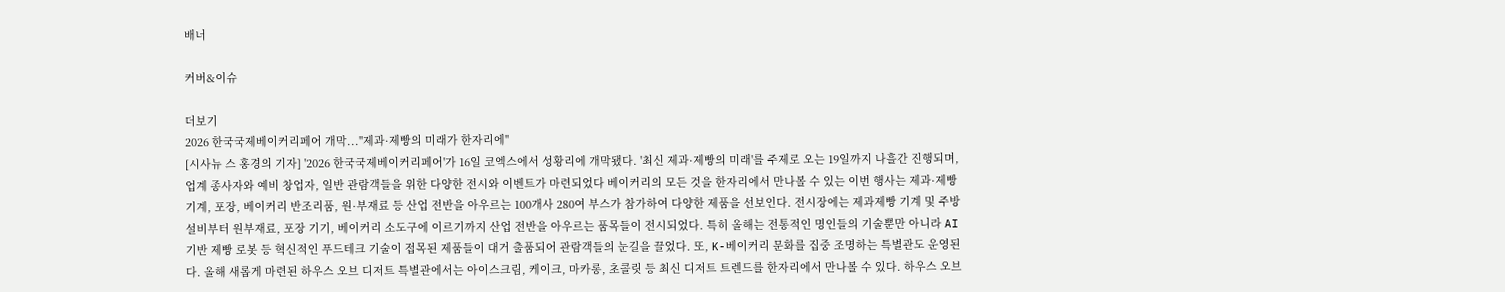배너

커버&이슈

더보기
2026 한국국제베이커리페어 개막..."제과·제빵의 미래가 한자리에"
[시사뉴 스 홍경의 기자] '2026 한국국제베이커리페어'가 16일 코엑스에서 성황리에 개막됐다. '최신 제과·제빵의 미래'를 주제로 오는 19일까지 나흘간 진행되며, 업계 종사자와 예비 창업자, 일반 관람객들을 위한 다양한 전시와 이벤트가 마련되었다 베이커리의 모든 것을 한자리에서 만나볼 수 있는 이번 행사는 제과·제빵 기계, 포장, 베이커리 반조리품, 원·부재료 등 산업 전반을 아우르는 100개사 280여 부스가 참가하여 다양한 제품을 선보인다. 전시장에는 제과제빵 기계 및 주방 설비부터 원부재료, 포장 기기, 베이커리 소도구에 이르기까지 산업 전반을 아우르는 품목들이 전시되었다. 특히 올해는 전통적인 명인들의 기술뿐만 아니라 AI 기반 제빵 로봇 등 혁신적인 푸드테크 기술이 접목된 제품들이 대거 출품되어 관람객들의 눈길을 끌었다. 또, K-베이커리 문화를 집중 조명하는 특별관도 운영된다. 올해 새롭게 마련된 하우스 오브 디저트 특별관에서는 아이스크림, 케이크, 마카롱, 초콜릿 등 최신 디저트 트렌드를 한자리에서 만나볼 수 있다. 하우스 오브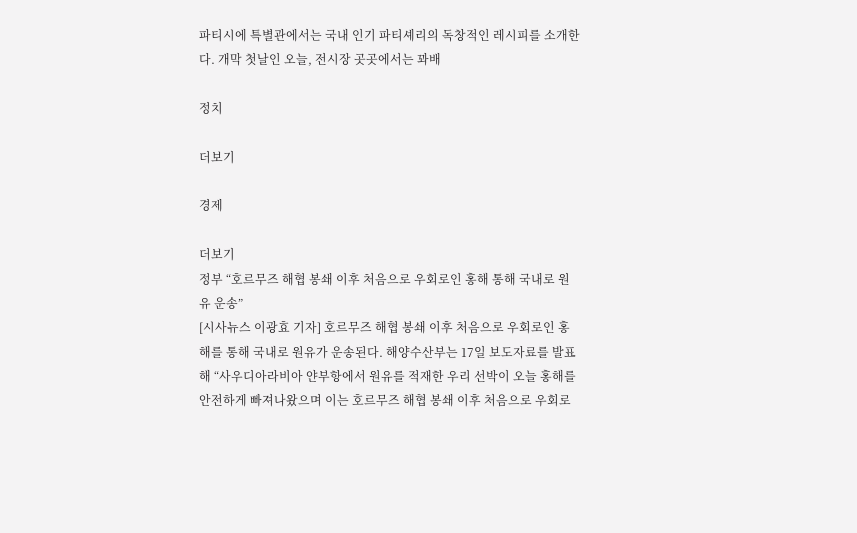파티시에 특별관에서는 국내 인기 파티셰리의 독창적인 레시피를 소개한다. 개막 첫날인 오늘, 전시장 곳곳에서는 꽈배

정치

더보기

경제

더보기
정부 “호르무즈 해협 봉쇄 이후 처음으로 우회로인 홍해 통해 국내로 원유 운송”
[시사뉴스 이광효 기자] 호르무즈 해협 봉쇄 이후 처음으로 우회로인 홍해를 통해 국내로 원유가 운송된다. 해양수산부는 17일 보도자료를 발표해 “사우디아라비아 얀부항에서 원유를 적재한 우리 선박이 오늘 홍해를 안전하게 빠져나왔으며 이는 호르무즈 해협 봉쇄 이후 처음으로 우회로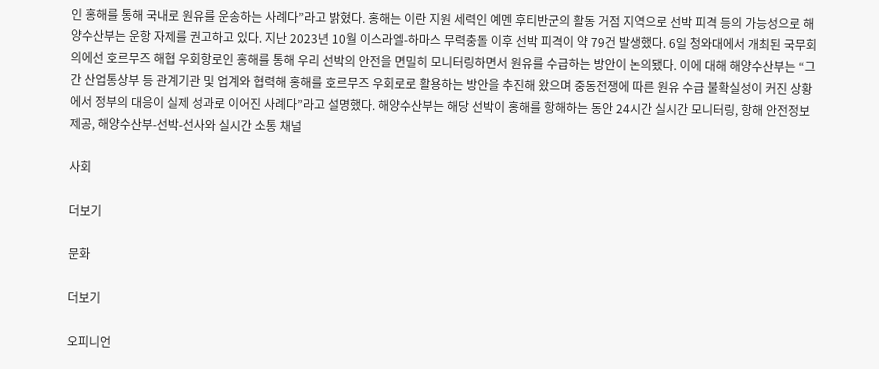인 홍해를 통해 국내로 원유를 운송하는 사례다”라고 밝혔다. 홍해는 이란 지원 세력인 예멘 후티반군의 활동 거점 지역으로 선박 피격 등의 가능성으로 해양수산부는 운항 자제를 권고하고 있다. 지난 2023년 10월 이스라엘-하마스 무력충돌 이후 선박 피격이 약 79건 발생했다. 6일 청와대에서 개최된 국무회의에선 호르무즈 해협 우회항로인 홍해를 통해 우리 선박의 안전을 면밀히 모니터링하면서 원유를 수급하는 방안이 논의됐다. 이에 대해 해양수산부는 “그간 산업통상부 등 관계기관 및 업계와 협력해 홍해를 호르무즈 우회로로 활용하는 방안을 추진해 왔으며 중동전쟁에 따른 원유 수급 불확실성이 커진 상황에서 정부의 대응이 실제 성과로 이어진 사례다”라고 설명했다. 해양수산부는 해당 선박이 홍해를 항해하는 동안 24시간 실시간 모니터링, 항해 안전정보 제공, 해양수산부-선박-선사와 실시간 소통 채널

사회

더보기

문화

더보기

오피니언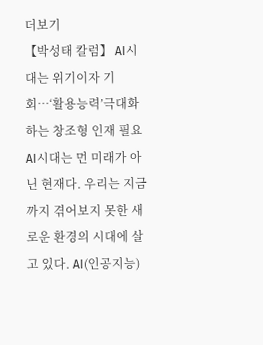더보기
【박성태 칼럼】 AI시대는 위기이자 기회…‘활용능력’극대화하는 창조형 인재 필요
AI시대는 먼 미래가 아닌 현재다. 우리는 지금까지 겪어보지 못한 새로운 환경의 시대에 살고 있다. AI(인공지능)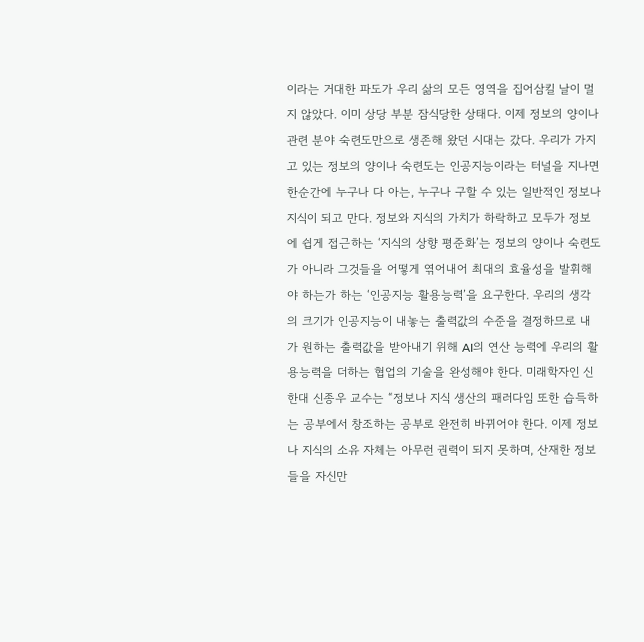이라는 거대한 파도가 우리 삶의 모든 영역을 집어삼킬 날이 멀지 않았다. 이미 상당 부분 잠식당한 상태다. 이제 정보의 양이나 관련 분야 숙련도만으로 생존해 왔던 시대는 갔다. 우리가 가지고 있는 정보의 양이나 숙련도는 인공지능이라는 터널을 지나면 한순간에 누구나 다 아는, 누구나 구할 수 있는 일반적인 정보나 지식이 되고 만다. 정보와 지식의 가치가 하락하고 모두가 정보에 쉽게 접근하는 ‘지식의 상향 평준화’는 정보의 양이나 숙련도가 아니라 그것들을 어떻게 엮어내어 최대의 효율성을 발휘해야 하는가 하는 ‘인공지능 활용능력’을 요구한다. 우리의 생각의 크기가 인공지능이 내놓는 출력값의 수준을 결정하므로 내가 원하는 출력값을 받아내기 위해 AI의 연산 능력에 우리의 활용능력을 더하는 협업의 기술을 완성해야 한다. 미래학자인 신한대 신종우 교수는 “정보나 지식 생산의 패러다임 또한 습득하는 공부에서 창조하는 공부로 완전히 바뀌어야 한다. 이제 정보나 지식의 소유 자체는 아무런 권력이 되지 못하며, 산재한 정보들을 자신만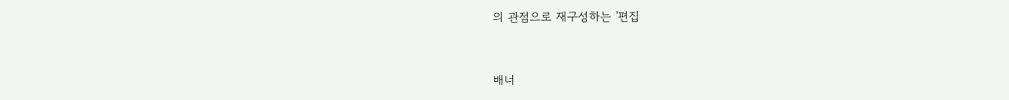의 관점으로 재구성하는 '편집


배너